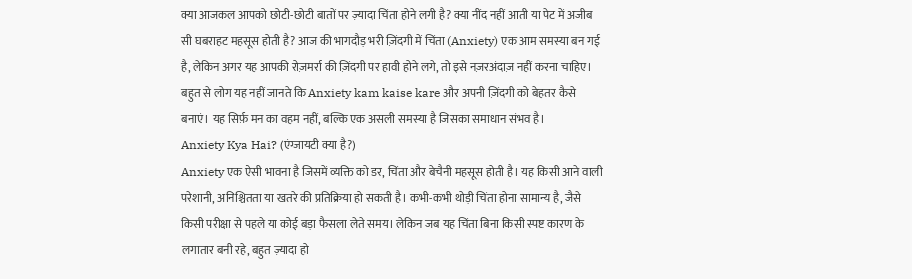क्या आजकल आपको छोटी-छोटी बातों पर ज़्यादा चिंता होने लगी है? क्या नींद नहीं आती या पेट में अजीब सी घबराहट महसूस होती है? आज की भागदौड़ भरी ज़िंदगी में चिंता (Anxiety) एक आम समस्या बन गई है, लेकिन अगर यह आपकी रोज़मर्रा की ज़िंदगी पर हावी होने लगे, तो इसे नज़रअंदाज़ नहीं करना चाहिए। बहुत से लोग यह नहीं जानते कि Anxiety kam kaise kare और अपनी ज़िंदगी को बेहतर कैसे बनाएं। यह सिर्फ़ मन का वहम नहीं, बल्कि एक असली समस्या है जिसका समाधान संभव है।
Anxiety Kya Hai? (एंग्जायटी क्या है?)
Anxiety एक ऐसी भावना है जिसमें व्यक्ति को डर, चिंता और बेचैनी महसूस होती है। यह किसी आने वाली परेशानी, अनिश्चितता या खतरे की प्रतिक्रिया हो सकती है। कभी-कभी थोड़ी चिंता होना सामान्य है, जैसे किसी परीक्षा से पहले या कोई बड़ा फैसला लेते समय। लेकिन जब यह चिंता बिना किसी स्पष्ट कारण के लगातार बनी रहे, बहुत ज़्यादा हो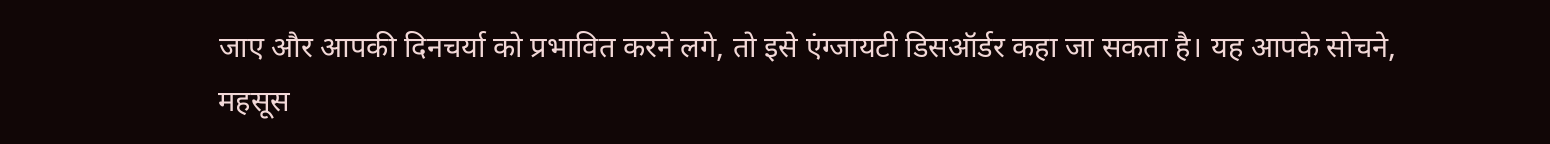जाए और आपकी दिनचर्या को प्रभावित करने लगे, तो इसे एंग्जायटी डिसऑर्डर कहा जा सकता है। यह आपके सोचने, महसूस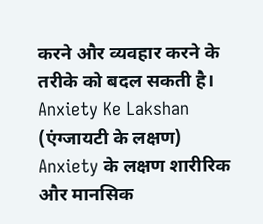करने और व्यवहार करने के तरीके को बदल सकती है।
Anxiety Ke Lakshan (एंग्जायटी के लक्षण)
Anxiety के लक्षण शारीरिक और मानसिक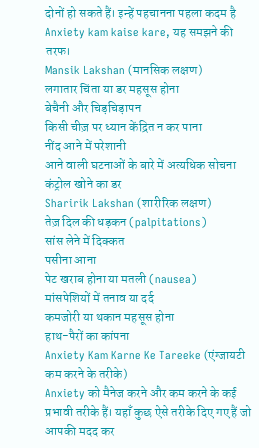दोनों हो सकते हैं। इन्हें पहचानना पहला कदम है Anxiety kam kaise kare, यह समझने की तरफ।
Mansik Lakshan (मानसिक लक्षण)
लगातार चिंता या डर महसूस होना
बेचैनी और चिड़चिड़ापन
किसी चीज़ पर ध्यान केंद्रित न कर पाना
नींद आने में परेशानी
आने वाली घटनाओं के बारे में अत्यधिक सोचना
कंट्रोल खोने का डर
Sharirik Lakshan (शारीरिक लक्षण)
तेज़ दिल की धड़कन (palpitations)
सांस लेने में दिक्कत
पसीना आना
पेट खराब होना या मतली (nausea)
मांसपेशियों में तनाव या दर्द
कमजोरी या थकान महसूस होना
हाथ-पैरों का कांपना
Anxiety Kam Karne Ke Tareeke (एंग्जायटी कम करने के तरीके)
Anxiety को मैनेज करने और कम करने के कई प्रभावी तरीके हैं। यहाँ कुछ ऐसे तरीके दिए गए हैं जो आपकी मदद कर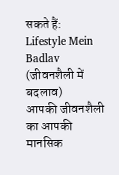सकते हैं:
Lifestyle Mein Badlav (जीवनशैली में बदलाव)
आपकी जीवनशैली का आपकी मानसिक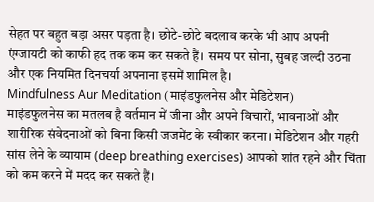सेहत पर बहुत बड़ा असर पड़ता है। छोटे-छोटे बदलाव करके भी आप अपनी एंग्जायटी को काफी हद तक कम कर सकते हैं। समय पर सोना, सुबह जल्दी उठना और एक नियमित दिनचर्या अपनाना इसमें शामिल है।
Mindfulness Aur Meditation (माइंडफुलनेस और मेडिटेशन)
माइंडफुलनेस का मतलब है वर्तमान में जीना और अपने विचारों, भावनाओं और शारीरिक संवेदनाओं को बिना किसी जजमेंट के स्वीकार करना। मेडिटेशन और गहरी सांस लेने के व्यायाम (deep breathing exercises) आपको शांत रहने और चिंता को कम करने में मदद कर सकते हैं।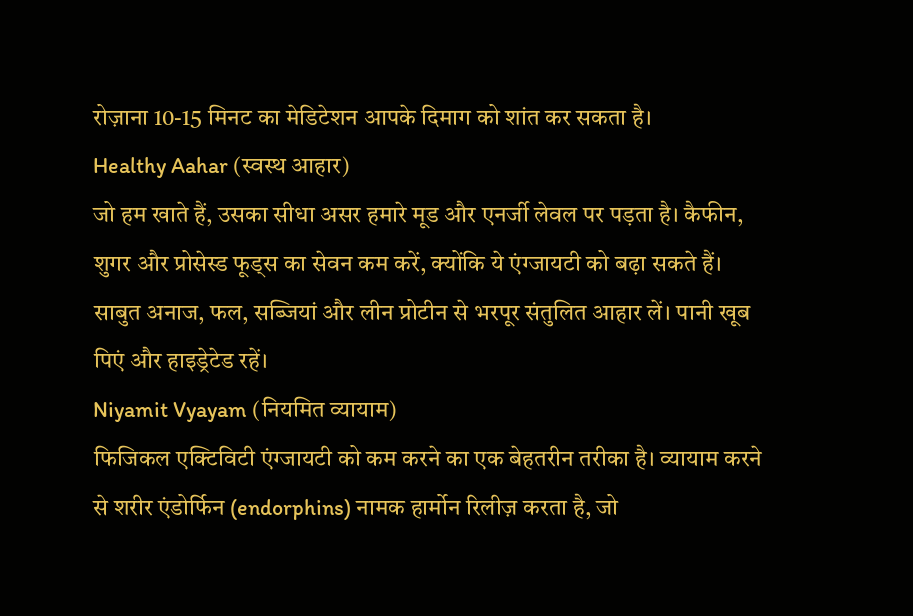रोज़ाना 10-15 मिनट का मेडिटेशन आपके दिमाग को शांत कर सकता है।
Healthy Aahar (स्वस्थ आहार)
जो हम खाते हैं, उसका सीधा असर हमारे मूड और एनर्जी लेवल पर पड़ता है। कैफीन, शुगर और प्रोसेस्ड फूड्स का सेवन कम करें, क्योंकि ये एंग्जायटी को बढ़ा सकते हैं। साबुत अनाज, फल, सब्जियां और लीन प्रोटीन से भरपूर संतुलित आहार लें। पानी खूब पिएं और हाइड्रेटेड रहें।
Niyamit Vyayam (नियमित व्यायाम)
फिजिकल एक्टिविटी एंग्जायटी को कम करने का एक बेहतरीन तरीका है। व्यायाम करने से शरीर एंडोर्फिन (endorphins) नामक हार्मोन रिलीज़ करता है, जो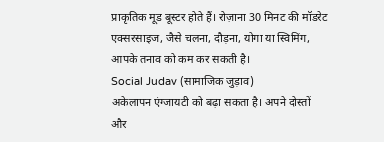प्राकृतिक मूड बूस्टर होते हैं। रोज़ाना 30 मिनट की मॉडरेट एक्सरसाइज, जैसे चलना, दौड़ना, योगा या स्विमिंग, आपके तनाव को कम कर सकती है।
Social Judav (सामाजिक जुड़ाव)
अकेलापन एंग्जायटी को बढ़ा सकता है। अपने दोस्तों और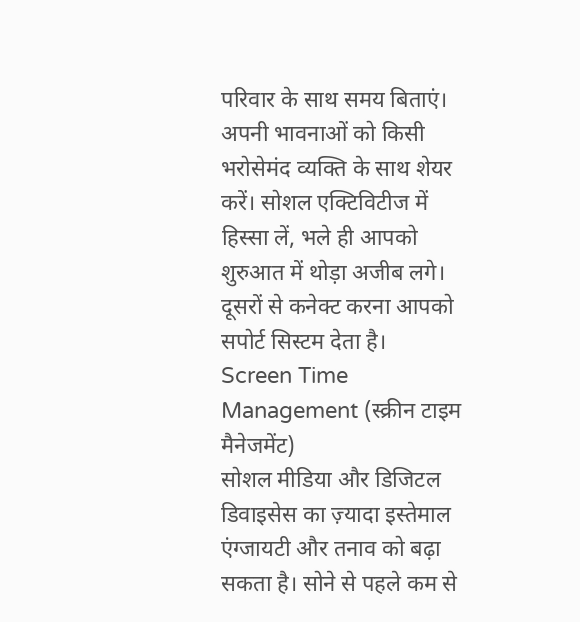परिवार के साथ समय बिताएं। अपनी भावनाओं को किसी भरोसेमंद व्यक्ति के साथ शेयर करें। सोशल एक्टिविटीज में हिस्सा लें, भले ही आपको शुरुआत में थोड़ा अजीब लगे। दूसरों से कनेक्ट करना आपको सपोर्ट सिस्टम देता है।
Screen Time Management (स्क्रीन टाइम मैनेजमेंट)
सोशल मीडिया और डिजिटल डिवाइसेस का ज़्यादा इस्तेमाल एंग्जायटी और तनाव को बढ़ा सकता है। सोने से पहले कम से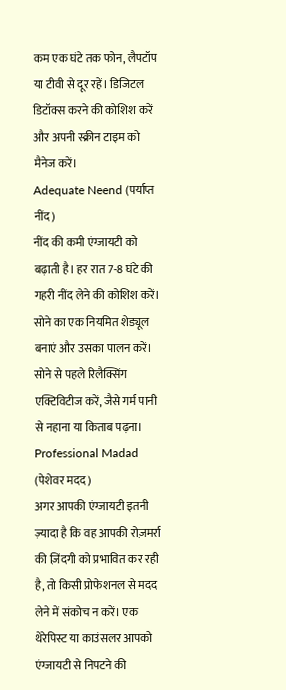कम एक घंटे तक फोन, लैपटॉप या टीवी से दूर रहें। डिजिटल डिटॉक्स करने की कोशिश करें और अपनी स्क्रीन टाइम को मैनेज करें।
Adequate Neend (पर्याप्त नींद)
नींद की कमी एंग्जायटी को बढ़ाती है। हर रात 7-8 घंटे की गहरी नींद लेने की कोशिश करें। सोने का एक नियमित शेड्यूल बनाएं और उसका पालन करें। सोने से पहले रिलैक्सिंग एक्टिविटीज करें, जैसे गर्म पानी से नहाना या किताब पढ़ना।
Professional Madad (पेशेवर मदद)
अगर आपकी एंग्जायटी इतनी ज़्यादा है कि वह आपकी रोज़मर्रा की ज़िंदगी को प्रभावित कर रही है, तो किसी प्रोफेशनल से मदद लेने में संकोच न करें। एक थेरेपिस्ट या काउंसलर आपको एंग्जायटी से निपटने की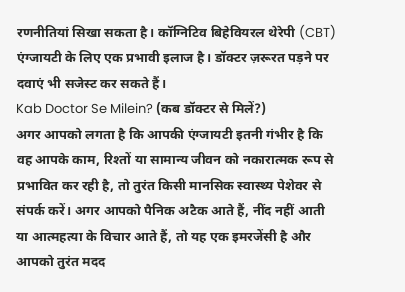रणनीतियां सिखा सकता है। कॉग्निटिव बिहेवियरल थेरेपी (CBT) एंग्जायटी के लिए एक प्रभावी इलाज है। डॉक्टर ज़रूरत पड़ने पर दवाएं भी सजेस्ट कर सकते हैं।
Kab Doctor Se Milein? (कब डॉक्टर से मिलें?)
अगर आपको लगता है कि आपकी एंग्जायटी इतनी गंभीर है कि वह आपके काम, रिश्तों या सामान्य जीवन को नकारात्मक रूप से प्रभावित कर रही है, तो तुरंत किसी मानसिक स्वास्थ्य पेशेवर से संपर्क करें। अगर आपको पैनिक अटैक आते हैं, नींद नहीं आती या आत्महत्या के विचार आते हैं, तो यह एक इमरजेंसी है और आपको तुरंत मदद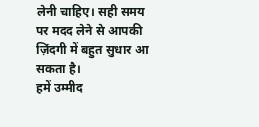लेनी चाहिए। सही समय पर मदद लेने से आपकी ज़िंदगी में बहुत सुधार आ सकता है।
हमें उम्मीद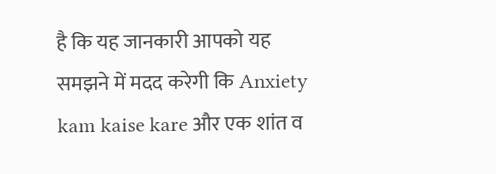है कि यह जानकारी आपको यह समझने में मदद करेगी कि Anxiety kam kaise kare और एक शांत व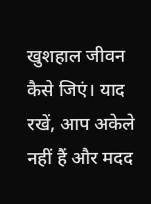खुशहाल जीवन कैसे जिएं। याद रखें, आप अकेले नहीं हैं और मदद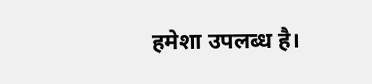हमेशा उपलब्ध है।